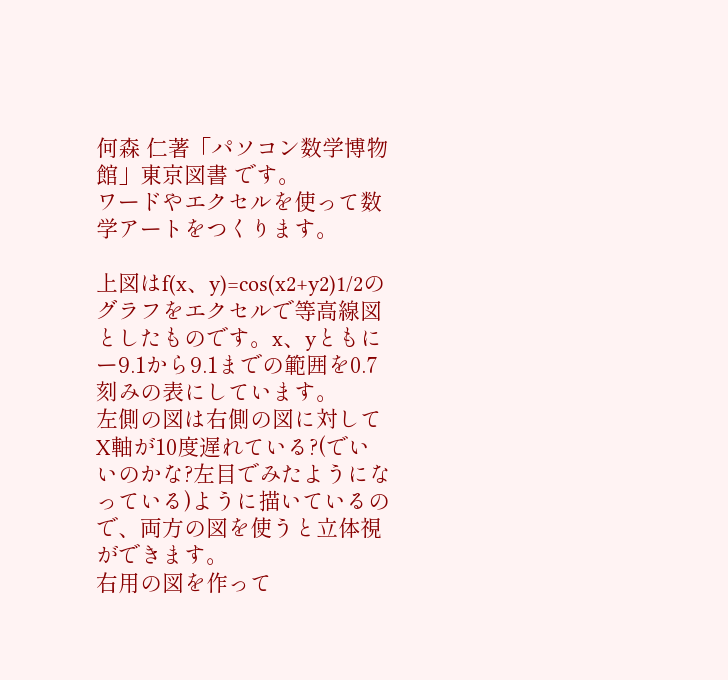何森 仁著「パソコン数学博物館」東京図書 です。
ワードやエクセルを使って数学アートをつくります。

上図はf(x、y)=cos(x2+y2)1/2のグラフをエクセルで等高線図としたものです。x、yともにー9.1から9.1までの範囲を0.7刻みの表にしています。
左側の図は右側の図に対してX軸が10度遅れている?(でいいのかな?左目でみたようになっている)ように描いているので、両方の図を使うと立体視ができます。
右用の図を作って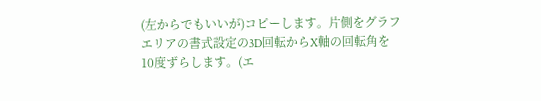(左からでもいいが)コピーします。片側をグラフエリアの書式設定の3D回転からX軸の回転角を10度ずらします。(エ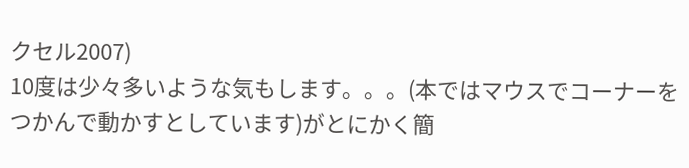クセル2007)
10度は少々多いような気もします。。。(本ではマウスでコーナーをつかんで動かすとしています)がとにかく簡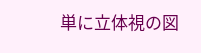単に立体視の図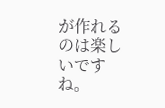が作れるのは楽しいですね。